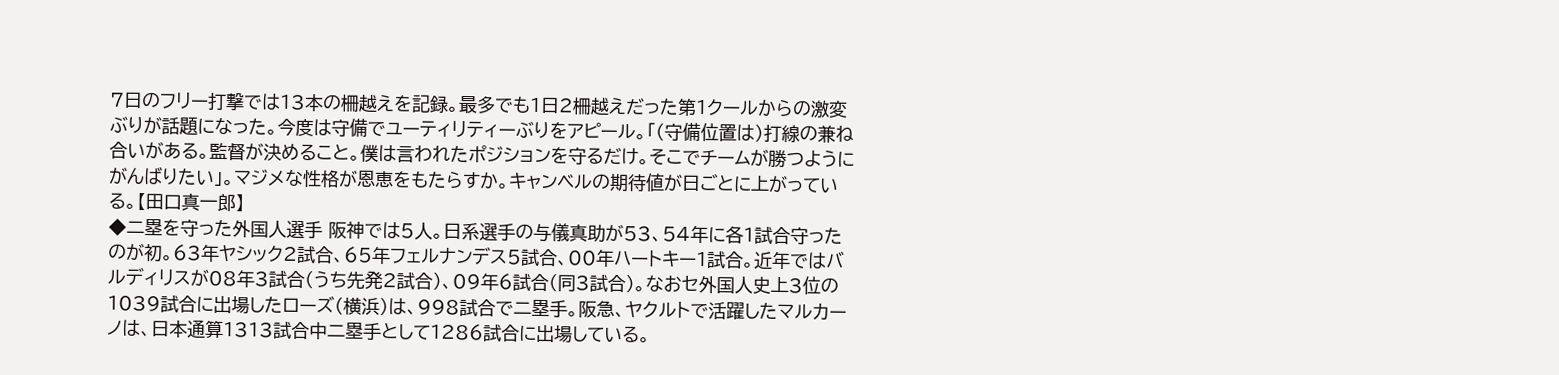7日のフリー打撃では13本の柵越えを記録。最多でも1日2柵越えだった第1クールからの激変ぶりが話題になった。今度は守備でユーティリティーぶりをアピール。「(守備位置は)打線の兼ね合いがある。監督が決めること。僕は言われたポジションを守るだけ。そこでチームが勝つようにがんばりたい」。マジメな性格が恩恵をもたらすか。キャンベルの期待値が日ごとに上がっている。【田口真一郎】
◆二塁を守った外国人選手 阪神では5人。日系選手の与儀真助が53、54年に各1試合守ったのが初。63年ヤシック2試合、65年フェルナンデス5試合、00年ハートキー1試合。近年ではバルディリスが08年3試合(うち先発2試合)、09年6試合(同3試合)。なおセ外国人史上3位の1039試合に出場したローズ(横浜)は、998試合で二塁手。阪急、ヤクルトで活躍したマルカーノは、日本通算1313試合中二塁手として1286試合に出場している。